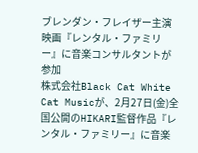ブレンダン・フレイザー主演映画『レンタル・ファミリー』に音楽コンサルタントが参加
株式会社Black Cat White Cat Musicが、2月27日(金)全国公開のHIKARI監督作品『レンタル・ファミリー』に音楽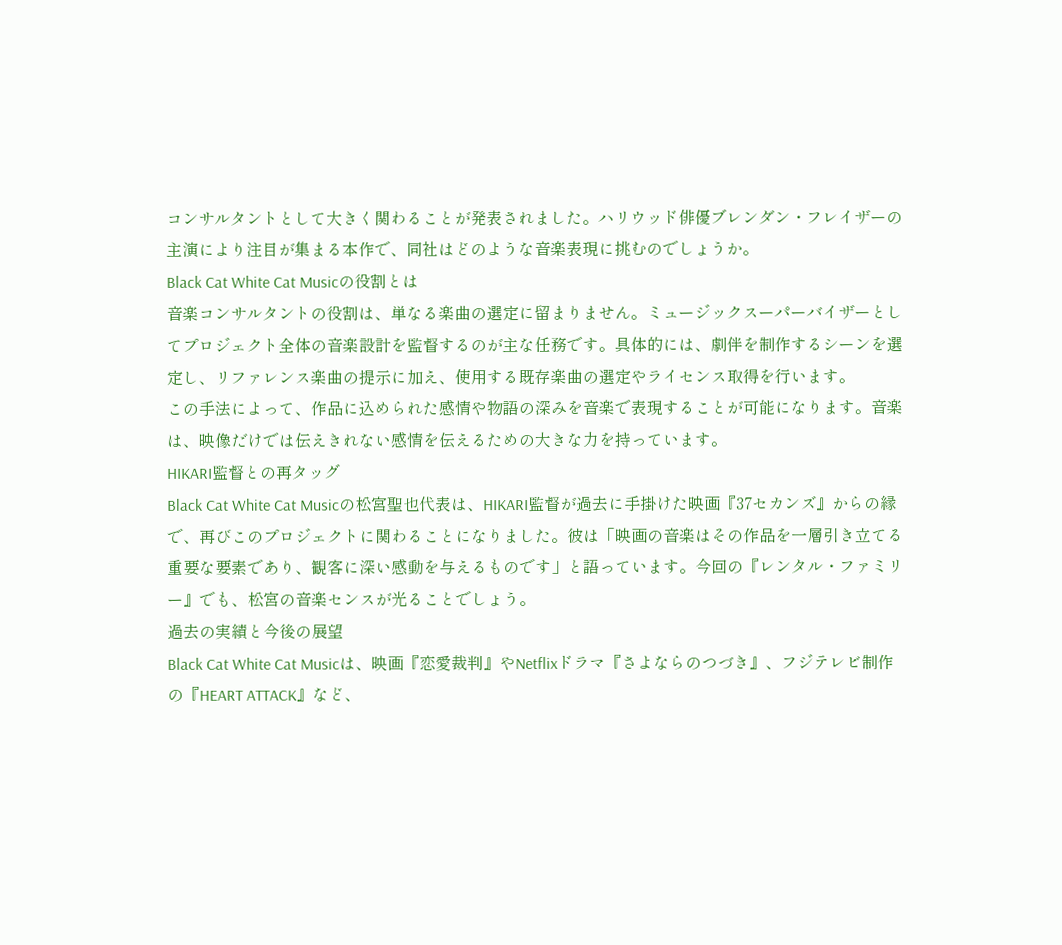コンサルタントとして大きく関わることが発表されました。ハリウッド俳優ブレンダン・フレイザーの主演により注目が集まる本作で、同社はどのような音楽表現に挑むのでしょうか。
Black Cat White Cat Musicの役割とは
音楽コンサルタントの役割は、単なる楽曲の選定に留まりません。ミュージックスーパーバイザーとしてプロジェクト全体の音楽設計を監督するのが主な任務です。具体的には、劇伴を制作するシーンを選定し、リファレンス楽曲の提示に加え、使用する既存楽曲の選定やライセンス取得を行います。
この手法によって、作品に込められた感情や物語の深みを音楽で表現することが可能になります。音楽は、映像だけでは伝えきれない感情を伝えるための大きな力を持っています。
HIKARI監督との再タッグ
Black Cat White Cat Musicの松宮聖也代表は、HIKARI監督が過去に手掛けた映画『37セカンズ』からの縁で、再びこのプロジェクトに関わることになりました。彼は「映画の音楽はその作品を一層引き立てる重要な要素であり、観客に深い感動を与えるものです」と語っています。今回の『レンタル・ファミリー』でも、松宮の音楽センスが光ることでしょう。
過去の実績と今後の展望
Black Cat White Cat Musicは、映画『恋愛裁判』やNetflixドラマ『さよならのつづき』、フジテレビ制作の『HEART ATTACK』など、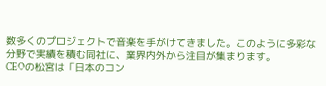数多くのプロジェクトで音楽を手がけてきました。このように多彩な分野で実績を積む同社に、業界内外から注目が集まります。
CEOの松宮は「日本のコン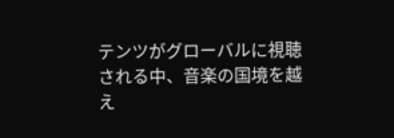テンツがグローバルに視聴される中、音楽の国境を越え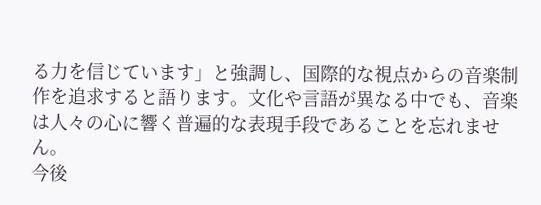る力を信じています」と強調し、国際的な視点からの音楽制作を追求すると語ります。文化や言語が異なる中でも、音楽は人々の心に響く普遍的な表現手段であることを忘れません。
今後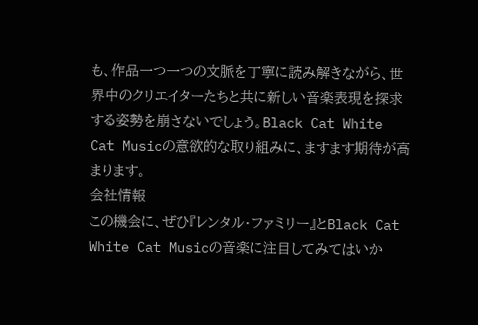も、作品一つ一つの文脈を丁寧に読み解きながら、世界中のクリエイターたちと共に新しい音楽表現を探求する姿勢を崩さないでしょう。Black Cat White Cat Musicの意欲的な取り組みに、ますます期待が高まります。
会社情報
この機会に、ぜひ『レンタル・ファミリー』とBlack Cat White Cat Musicの音楽に注目してみてはいか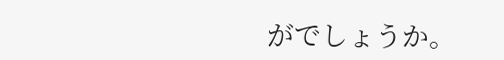がでしょうか。